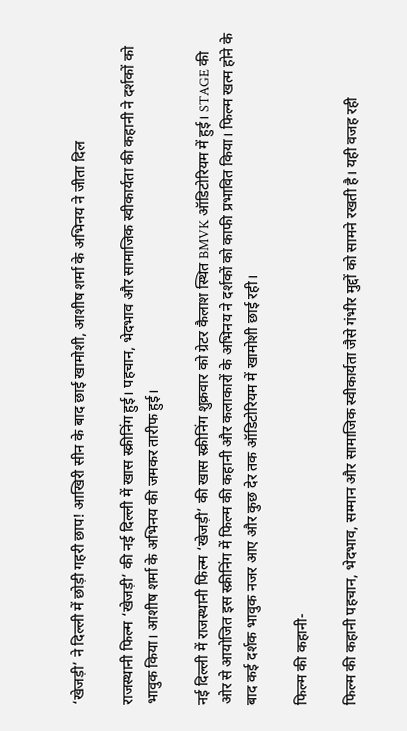‘खेजड़ी’ ने दिल्ली में छोड़ी गहरी छाप! आखिरी सीन के बाद छाई खामोशी, आशीष शर्मा के अभिनय ने जीता दिल

राजस्थानी फिल्म ‘खेजड़ी’ की नई दिल्ली में खास स्क्रीनिंग हुई। पहचान, भेदभाव और सामाजिक स्वीकार्यता की कहानी ने दर्शकों को भावुक किया। आशीष शर्मा के अभिनय की जमकर तारीफ हुई।

नई दिल्ली में राजस्थानी फिल्म ‘खेजड़ी’ की खास स्क्रीनिंग शुक्रवार को ग्रेटर कैलाश स्थित BMVK ऑडिटोरियम में हुई। STAGE की ओर से आयोजित इस स्क्रीनिंग में फिल्म की कहानी और कलाकारों के अभिनय ने दर्शकों को काफी प्रभावित किया। फिल्म खत्म होने के बाद कई दर्शक भावुक नजर आए और कुछ देर तक ऑडिटोरियम में खामोशी छाई रही।

फिल्म की कहानी-

फिल्म की कहानी पहचान, भेदभाव, सम्मान और सामाजिक स्वीकार्यता जैसे गंभीर मुद्दों को सामने रखती है। यही वजह रही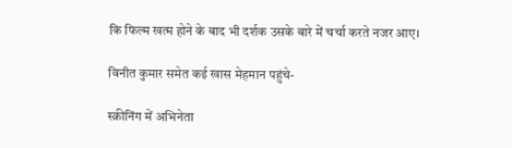कि फिल्म खत्म होने के बाद भी दर्शक उसके बारे में चर्चा करते नजर आए।

विनीत कुमार समेत कई खास मेहमान पहुंचे-

स्क्रीनिंग में अभिनेता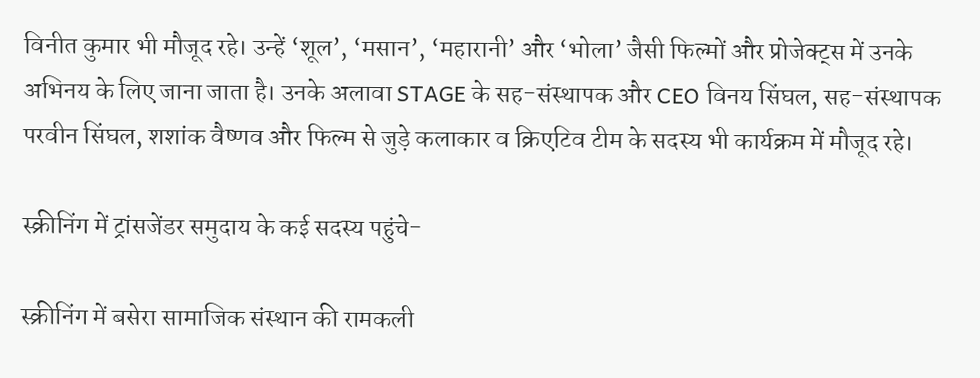विनीत कुमार भी मौजूद रहे। उन्हें ‘शूल’, ‘मसान’, ‘महारानी’ और ‘भोला’ जैसी फिल्मों और प्रोजेक्ट्स में उनके अभिनय के लिए जाना जाता है। उनके अलावा STAGE के सह-संस्थापक और CEO विनय सिंघल, सह-संस्थापक परवीन सिंघल, शशांक वैष्णव और फिल्म से जुड़े कलाकार व क्रिएटिव टीम के सदस्य भी कार्यक्रम में मौजूद रहे।

स्क्रीनिंग में ट्रांसजेंडर समुदाय के कई सदस्य पहुंचे-

स्क्रीनिंग में बसेरा सामाजिक संस्थान की रामकली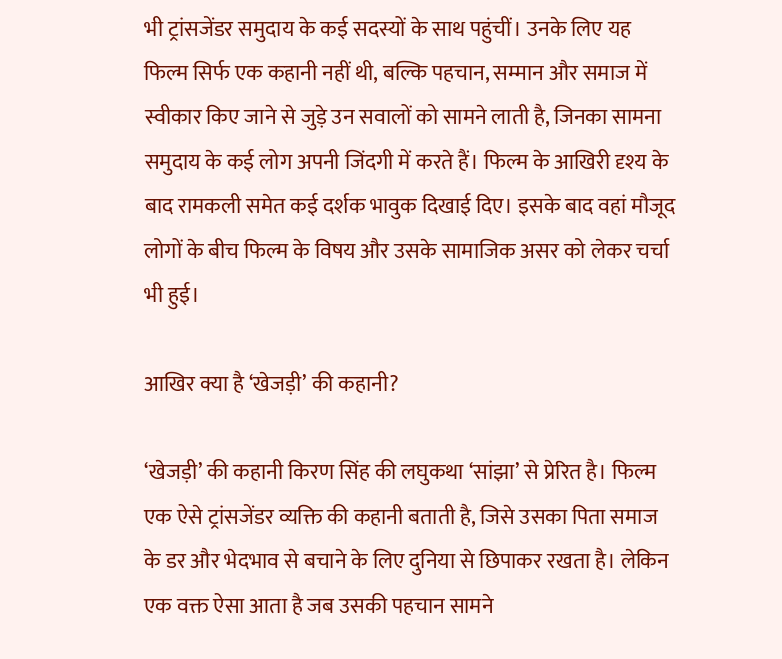भी ट्रांसजेंडर समुदाय के कई सदस्यों के साथ पहुंचीं। उनके लिए यह फिल्म सिर्फ एक कहानी नहीं थी, बल्कि पहचान, सम्मान और समाज में स्वीकार किए जाने से जुड़े उन सवालों को सामने लाती है, जिनका सामना समुदाय के कई लोग अपनी जिंदगी में करते हैं। फिल्म के आखिरी दृश्य के बाद रामकली समेत कई दर्शक भावुक दिखाई दिए। इसके बाद वहां मौजूद लोगों के बीच फिल्म के विषय और उसके सामाजिक असर को लेकर चर्चा भी हुई।

आखिर क्या है ‘खेजड़ी’ की कहानी?

‘खेजड़ी’ की कहानी किरण सिंह की लघुकथा ‘सांझा’ से प्रेरित है। फिल्म एक ऐसे ट्रांसजेंडर व्यक्ति की कहानी बताती है, जिसे उसका पिता समाज के डर और भेदभाव से बचाने के लिए दुनिया से छिपाकर रखता है। लेकिन एक वक्त ऐसा आता है जब उसकी पहचान सामने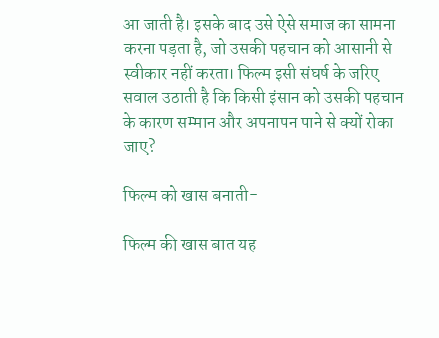आ जाती है। इसके बाद उसे ऐसे समाज का सामना करना पड़ता है, जो उसकी पहचान को आसानी से स्वीकार नहीं करता। फिल्म इसी संघर्ष के जरिए सवाल उठाती है कि किसी इंसान को उसकी पहचान के कारण सम्मान और अपनापन पाने से क्यों रोका जाए?

फिल्म को खास बनाती-

फिल्म की खास बात यह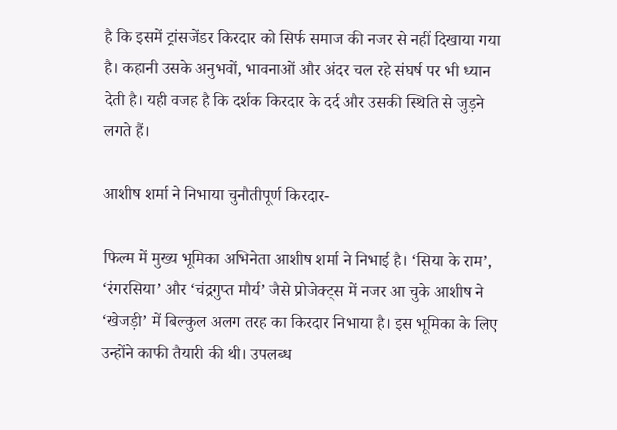है कि इसमें ट्रांसजेंडर किरदार को सिर्फ समाज की नजर से नहीं दिखाया गया है। कहानी उसके अनुभवों, भावनाओं और अंदर चल रहे संघर्ष पर भी ध्यान देती है। यही वजह है कि दर्शक किरदार के दर्द और उसकी स्थिति से जुड़ने लगते हैं।

आशीष शर्मा ने निभाया चुनौतीपूर्ण किरदार-

फिल्म में मुख्य भूमिका अभिनेता आशीष शर्मा ने निभाई है। ‘सिया के राम’, ‘रंगरसिया’ और ‘चंद्रगुप्त मौर्य’ जैसे प्रोजेक्ट्स में नजर आ चुके आशीष ने ‘खेजड़ी’ में बिल्कुल अलग तरह का किरदार निभाया है। इस भूमिका के लिए उन्होंने काफी तैयारी की थी। उपलब्ध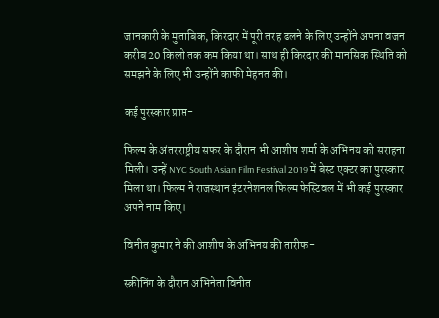जानकारी के मुताबिक, किरदार में पूरी तरह ढलने के लिए उन्होंने अपना वजन करीब 20 किलो तक कम किया था। साथ ही किरदार की मानसिक स्थिति को समझने के लिए भी उन्होंने काफी मेहनत की।

कई पुरस्कार प्राप्त-

फिल्म के अंतरराष्ट्रीय सफर के दौरान भी आशीष शर्मा के अभिनय को सराहना मिली। उन्हें NYC South Asian Film Festival 2019 में बेस्ट एक्टर का पुरस्कार मिला था। फिल्म ने राजस्थान इंटरनेशनल फिल्म फेस्टिवल में भी कई पुरस्कार अपने नाम किए।

विनीत कुमार ने की आशीष के अभिनय की तारीफ-

स्क्रीनिंग के दौरान अभिनेता विनीत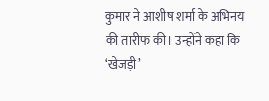कुमार ने आशीष शर्मा के अभिनय की तारीफ की। उन्होंने कहा कि ‘खेजड़ी’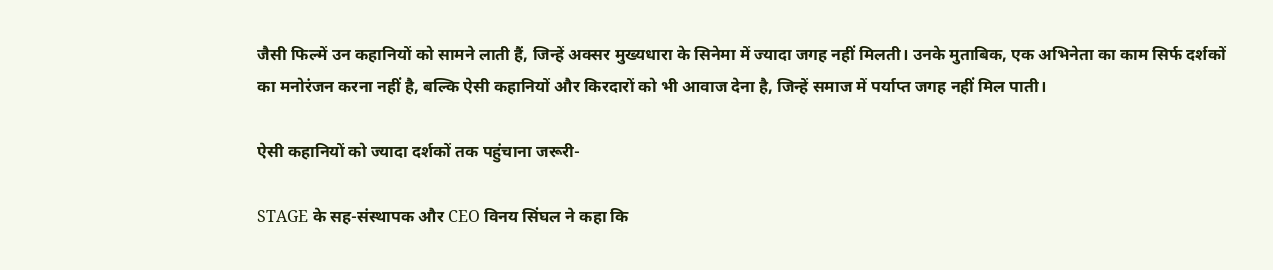जैसी फिल्में उन कहानियों को सामने लाती हैं, जिन्हें अक्सर मुख्यधारा के सिनेमा में ज्यादा जगह नहीं मिलती। उनके मुताबिक, एक अभिनेता का काम सिर्फ दर्शकों का मनोरंजन करना नहीं है, बल्कि ऐसी कहानियों और किरदारों को भी आवाज देना है, जिन्हें समाज में पर्याप्त जगह नहीं मिल पाती।

ऐसी कहानियों को ज्यादा दर्शकों तक पहुंचाना जरूरी-

STAGE के सह-संस्थापक और CEO विनय सिंघल ने कहा कि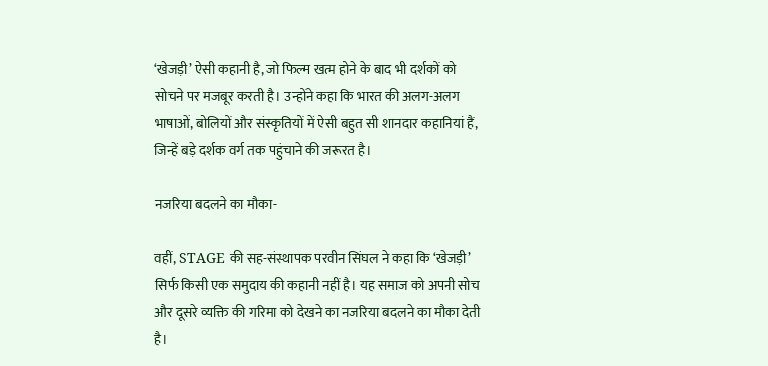‘खेजड़ी’ ऐसी कहानी है, जो फिल्म खत्म होने के बाद भी दर्शकों को सोचने पर मजबूर करती है। उन्होंने कहा कि भारत की अलग-अलग भाषाओं, बोलियों और संस्कृतियों में ऐसी बहुत सी शानदार कहानियां हैं, जिन्हें बड़े दर्शक वर्ग तक पहुंचाने की जरूरत है।

नजरिया बदलने का मौका-

वहीं, STAGE की सह-संस्थापक परवीन सिंघल ने कहा कि ‘खेजड़ी’ सिर्फ किसी एक समुदाय की कहानी नहीं है। यह समाज को अपनी सोच और दूसरे व्यक्ति की गरिमा को देखने का नजरिया बदलने का मौका देती है।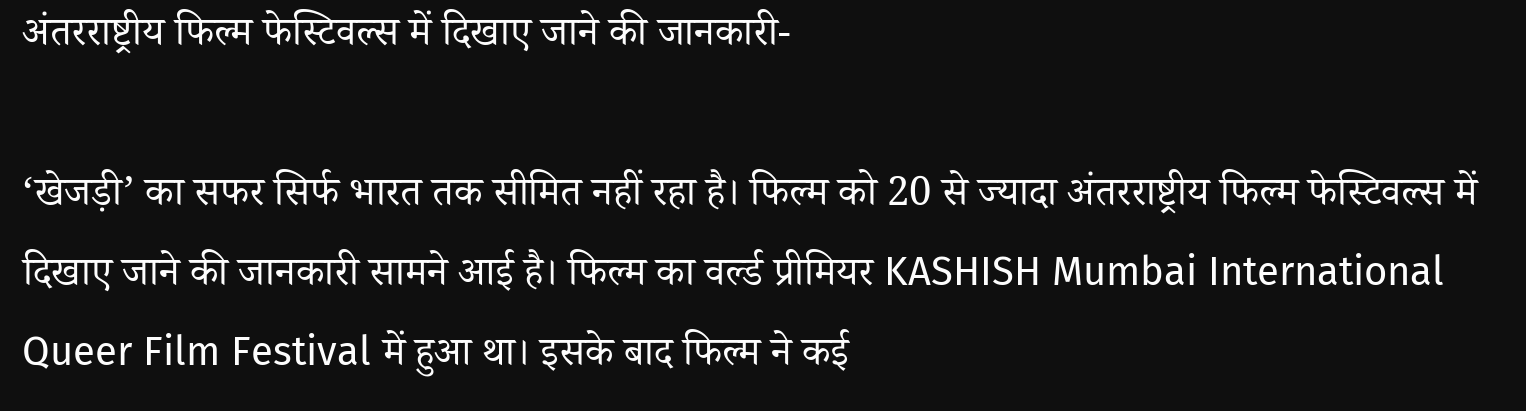अंतरराष्ट्रीय फिल्म फेस्टिवल्स में दिखाए जाने की जानकारी-

‘खेजड़ी’ का सफर सिर्फ भारत तक सीमित नहीं रहा है। फिल्म को 20 से ज्यादा अंतरराष्ट्रीय फिल्म फेस्टिवल्स में दिखाए जाने की जानकारी सामने आई है। फिल्म का वर्ल्ड प्रीमियर KASHISH Mumbai International Queer Film Festival में हुआ था। इसके बाद फिल्म ने कई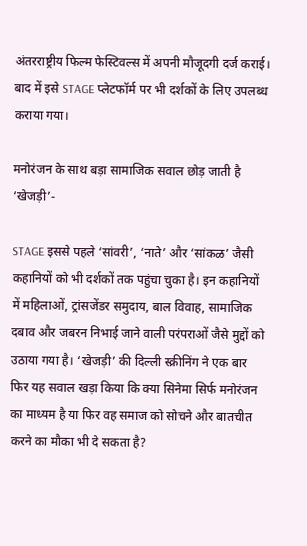अंतरराष्ट्रीय फिल्म फेस्टिवल्स में अपनी मौजूदगी दर्ज कराई। बाद में इसे STAGE प्लेटफॉर्म पर भी दर्शकों के लिए उपलब्ध कराया गया।

मनोरंजन के साथ बड़ा सामाजिक सवाल छोड़ जाती है ‘खेजड़ी’-

STAGE इससे पहले ‘सांवरी’, ‘नाते’ और ‘सांकळ’ जैसी कहानियों को भी दर्शकों तक पहुंचा चुका है। इन कहानियों में महिलाओं, ट्रांसजेंडर समुदाय, बाल विवाह, सामाजिक दबाव और जबरन निभाई जाने वाली परंपराओं जैसे मुद्दों को उठाया गया है। ‘खेजड़ी’ की दिल्ली स्क्रीनिंग ने एक बार फिर यह सवाल खड़ा किया कि क्या सिनेमा सिर्फ मनोरंजन का माध्यम है या फिर वह समाज को सोचने और बातचीत करने का मौका भी दे सकता है?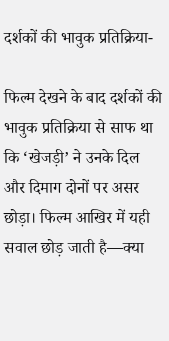दर्शकों की भावुक प्रतिक्रिया-

फिल्म देखने के बाद दर्शकों की भावुक प्रतिक्रिया से साफ था कि ‘खेजड़ी’ ने उनके दिल और दिमाग दोनों पर असर छोड़ा। फिल्म आखिर में यही सवाल छोड़ जाती है—क्या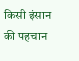किसी इंसान की पहचान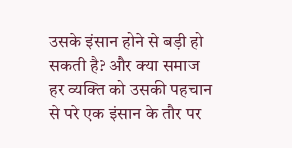उसके इंसान होने से बड़ी हो सकती है? और क्या समाज हर व्यक्ति को उसकी पहचान से परे एक इंसान के तौर पर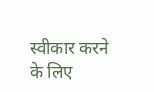स्वीकार करने के लिए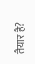तैयार है?